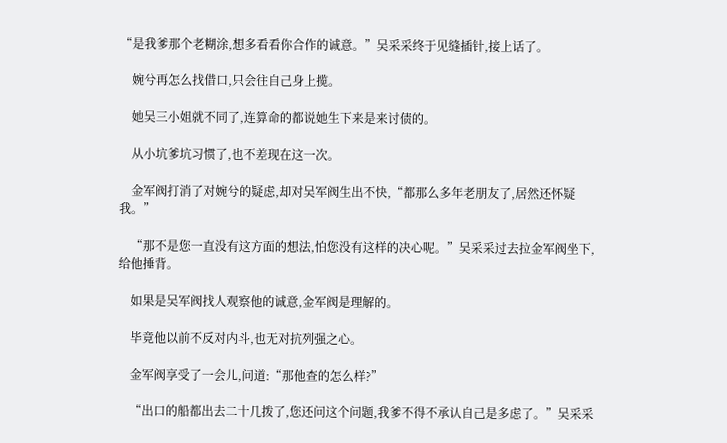“是我爹那个老糊涂,想多看看你合作的诚意。”吴采采终于见缝插针,接上话了。

    婉兮再怎么找借口,只会往自己身上揽。

    她吴三小姐就不同了,连算命的都说她生下来是来讨债的。

    从小坑爹坑习惯了,也不差现在这一次。

    金军阀打消了对婉兮的疑虑,却对吴军阀生出不快,“都那么多年老朋友了,居然还怀疑我。”

    “那不是您一直没有这方面的想法,怕您没有这样的决心呢。”吴采采过去拉金军阀坐下,给他捶背。

    如果是吴军阀找人观察他的诚意,金军阀是理解的。

    毕竟他以前不反对内斗,也无对抗列强之心。

    金军阀享受了一会儿,问道:“那他查的怎么样?”

    “出口的船都出去二十几拨了,您还问这个问题,我爹不得不承认自己是多虑了。”吴采采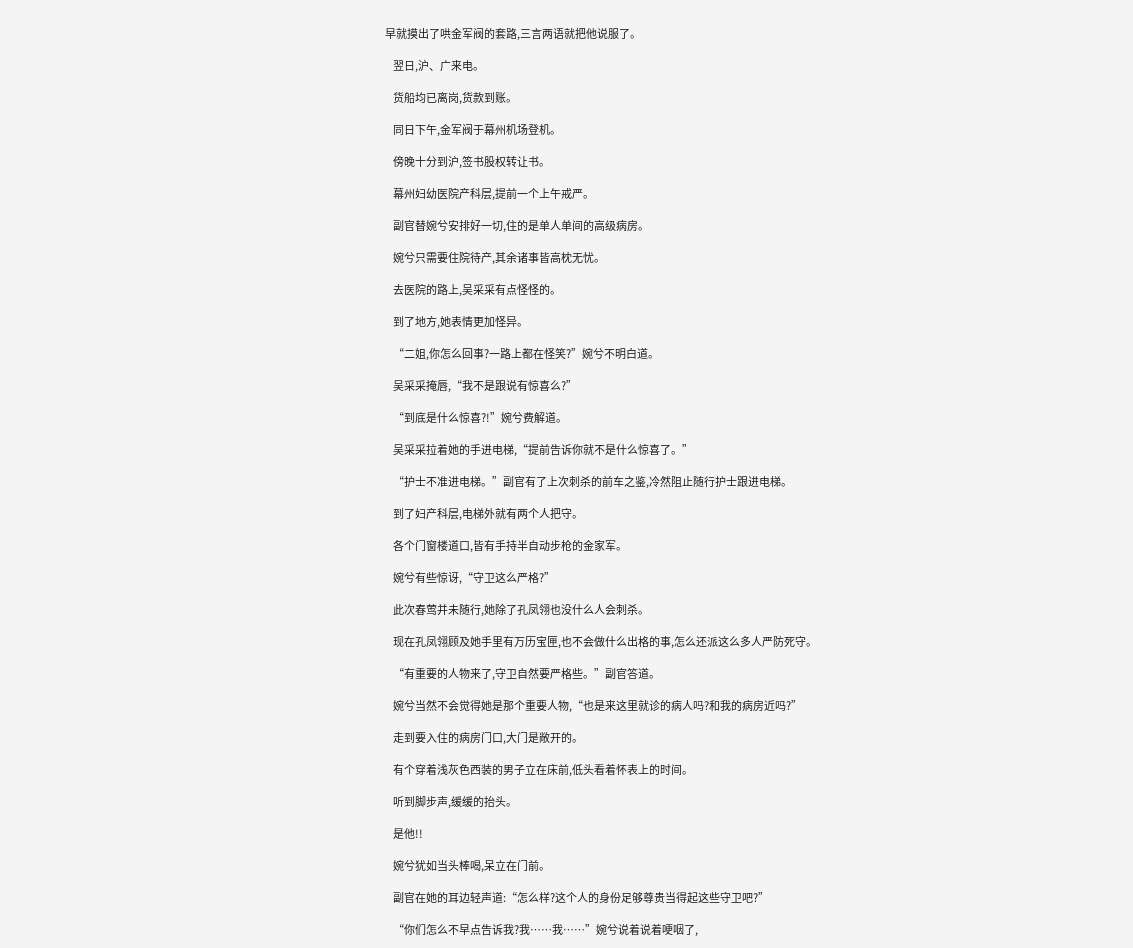早就摸出了哄金军阀的套路,三言两语就把他说服了。

    翌日,沪、广来电。

    货船均已离岗,货款到账。

    同日下午,金军阀于幕州机场登机。

    傍晚十分到沪,签书股权转让书。

    幕州妇幼医院产科层,提前一个上午戒严。

    副官替婉兮安排好一切,住的是单人单间的高级病房。

    婉兮只需要住院待产,其余诸事皆高枕无忧。

    去医院的路上,吴采采有点怪怪的。

    到了地方,她表情更加怪异。

    “二姐,你怎么回事?一路上都在怪笑?”婉兮不明白道。

    吴采采掩唇,“我不是跟说有惊喜么?”

    “到底是什么惊喜?!”婉兮费解道。

    吴采采拉着她的手进电梯,“提前告诉你就不是什么惊喜了。”

    “护士不准进电梯。”副官有了上次刺杀的前车之鉴,冷然阻止随行护士跟进电梯。

    到了妇产科层,电梯外就有两个人把守。

    各个门窗楼道口,皆有手持半自动步枪的金家军。

    婉兮有些惊讶,“守卫这么严格?”

    此次春莺并未随行,她除了孔凤翎也没什么人会刺杀。

    现在孔凤翎顾及她手里有万历宝匣,也不会做什么出格的事,怎么还派这么多人严防死守。

    “有重要的人物来了,守卫自然要严格些。”副官答道。

    婉兮当然不会觉得她是那个重要人物,“也是来这里就诊的病人吗?和我的病房近吗?”

    走到要入住的病房门口,大门是敞开的。

    有个穿着浅灰色西装的男子立在床前,低头看着怀表上的时间。

    听到脚步声,缓缓的抬头。

    是他!!

    婉兮犹如当头棒喝,呆立在门前。

    副官在她的耳边轻声道:“怎么样?这个人的身份足够尊贵当得起这些守卫吧?”

    “你们怎么不早点告诉我?我……我……”婉兮说着说着哽咽了,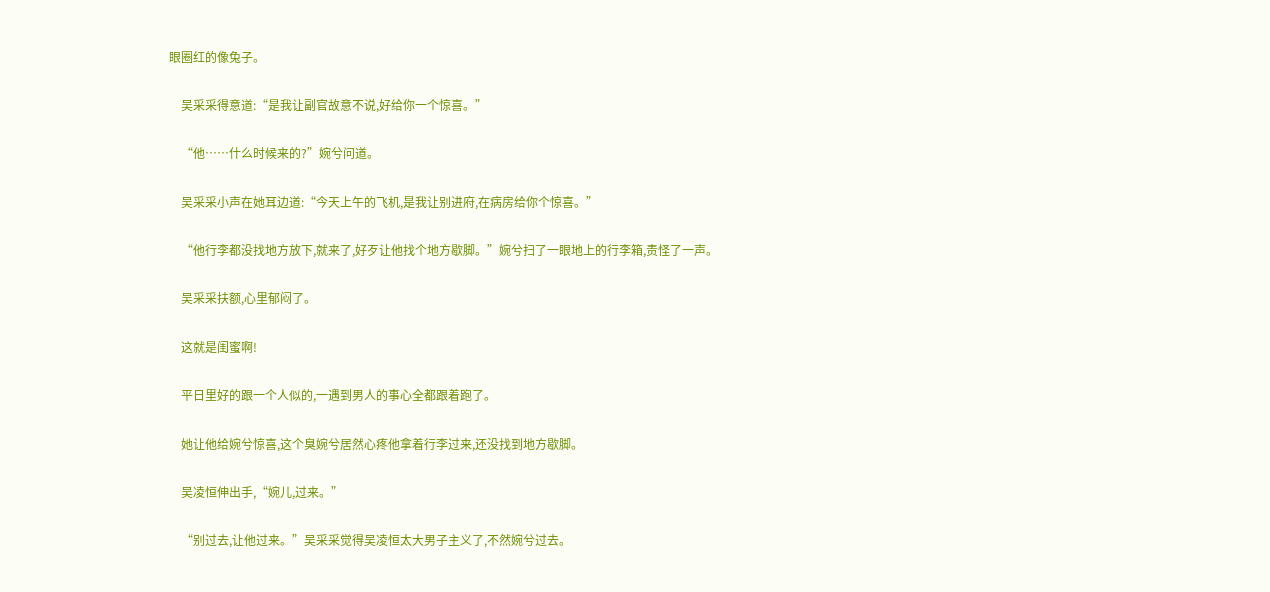眼圈红的像兔子。

    吴采采得意道:“是我让副官故意不说,好给你一个惊喜。”

    “他……什么时候来的?”婉兮问道。

    吴采采小声在她耳边道:“今天上午的飞机,是我让别进府,在病房给你个惊喜。”

    “他行李都没找地方放下,就来了,好歹让他找个地方歇脚。”婉兮扫了一眼地上的行李箱,责怪了一声。

    吴采采扶额,心里郁闷了。

    这就是闺蜜啊!

    平日里好的跟一个人似的,一遇到男人的事心全都跟着跑了。

    她让他给婉兮惊喜,这个臭婉兮居然心疼他拿着行李过来,还没找到地方歇脚。

    吴凌恒伸出手,“婉儿,过来。”

    “别过去,让他过来。”吴采采觉得吴凌恒太大男子主义了,不然婉兮过去。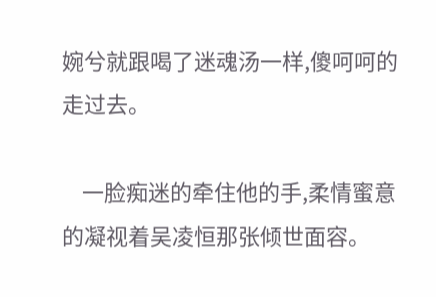婉兮就跟喝了迷魂汤一样,傻呵呵的走过去。

    一脸痴迷的牵住他的手,柔情蜜意的凝视着吴凌恒那张倾世面容。